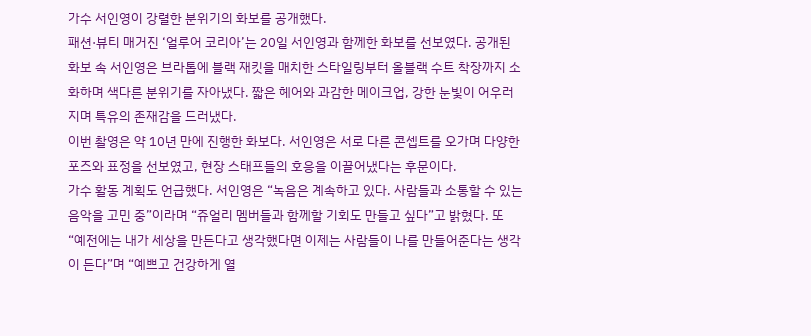가수 서인영이 강렬한 분위기의 화보를 공개했다.
패션·뷰티 매거진 ‘얼루어 코리아’는 20일 서인영과 함께한 화보를 선보였다. 공개된 화보 속 서인영은 브라톱에 블랙 재킷을 매치한 스타일링부터 올블랙 수트 착장까지 소화하며 색다른 분위기를 자아냈다. 짧은 헤어와 과감한 메이크업, 강한 눈빛이 어우러지며 특유의 존재감을 드러냈다.
이번 촬영은 약 10년 만에 진행한 화보다. 서인영은 서로 다른 콘셉트를 오가며 다양한 포즈와 표정을 선보였고, 현장 스태프들의 호응을 이끌어냈다는 후문이다.
가수 활동 계획도 언급했다. 서인영은 “녹음은 계속하고 있다. 사람들과 소통할 수 있는 음악을 고민 중”이라며 “쥬얼리 멤버들과 함께할 기회도 만들고 싶다”고 밝혔다. 또 “예전에는 내가 세상을 만든다고 생각했다면 이제는 사람들이 나를 만들어준다는 생각이 든다”며 “예쁘고 건강하게 열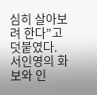심히 살아보려 한다”고 덧붙였다.
서인영의 화보와 인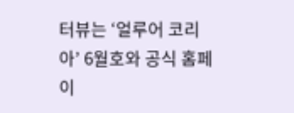터뷰는 ‘얼루어 코리아’ 6월호와 공식 홈페이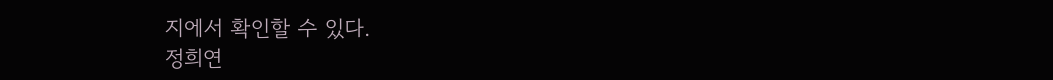지에서 확인할 수 있다.
정희연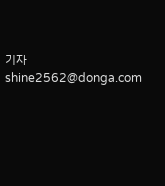기자 shine2562@donga.com